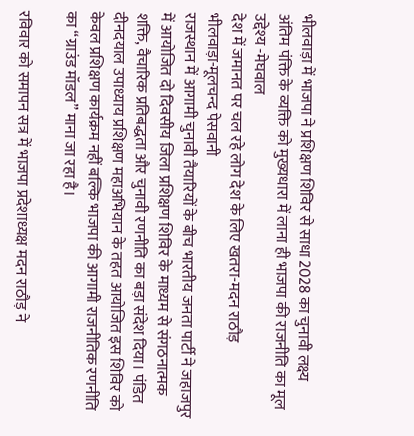भीलवाड़ा में भाजपा ने प्रशिक्षण शिविर से साधा 2028 का चुनावी लक्ष्य
अंतिम पंक्ति के व्यक्ति को मुख्यधारा में लाना ही भाजपा की राजनीति का मूल उद्देश्य -मेघवाल
देश में जमानत पर चल रहे लोग देश के लिए खतरा-मदन राठौड़
भीलवाड़ा-मूलचन्द पेसवानी
राजस्थान में आगामी चुनावी तैयारियों के बीच भारतीय जनता पार्टी ने जहाजपुर में आयोजित दो दिवसीय जिला प्रशिक्षण शिविर के माध्यम से संगठनात्मक शक्ति, वैचारिक प्रतिबद्धता और चुनावी रणनीति का बड़ा संदेश दिया। पंडित दीनदयाल उपाध्याय प्रशिक्षण महाअभियान के तहत आयोजित इस शिविर को केवल प्रशिक्षण कार्यक्रम नहीं बल्कि भाजपा की आगामी राजनीतिक रणनीति का “ग्राउंड मॉडल” माना जा रहा है।

रविवार को समापन सत्र में भाजपा प्रदेशाध्यक्ष मदन राठौड़ ने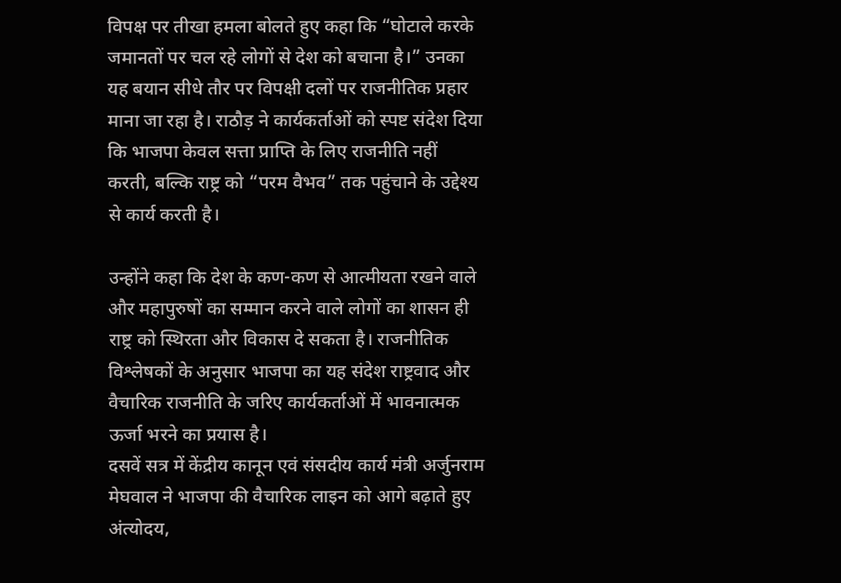विपक्ष पर तीखा हमला बोलते हुए कहा कि “घोटाले करके जमानतों पर चल रहे लोगों से देश को बचाना है।” उनका यह बयान सीधे तौर पर विपक्षी दलों पर राजनीतिक प्रहार माना जा रहा है। राठौड़ ने कार्यकर्ताओं को स्पष्ट संदेश दिया कि भाजपा केवल सत्ता प्राप्ति के लिए राजनीति नहीं करती, बल्कि राष्ट्र को “परम वैभव” तक पहुंचाने के उद्देश्य से कार्य करती है।

उन्होंने कहा कि देश के कण-कण से आत्मीयता रखने वाले और महापुरुषों का सम्मान करने वाले लोगों का शासन ही राष्ट्र को स्थिरता और विकास दे सकता है। राजनीतिक विश्लेषकों के अनुसार भाजपा का यह संदेश राष्ट्रवाद और वैचारिक राजनीति के जरिए कार्यकर्ताओं में भावनात्मक ऊर्जा भरने का प्रयास है।
दसवें सत्र में केंद्रीय कानून एवं संसदीय कार्य मंत्री अर्जुनराम मेघवाल ने भाजपा की वैचारिक लाइन को आगे बढ़ाते हुए अंत्योदय,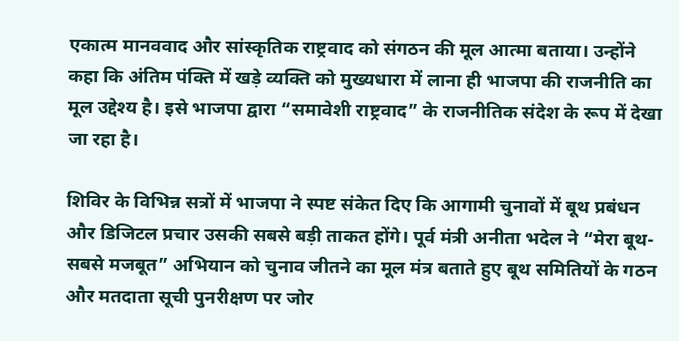एकात्म मानववाद और सांस्कृतिक राष्ट्रवाद को संगठन की मूल आत्मा बताया। उन्होंने कहा कि अंतिम पंक्ति में खड़े व्यक्ति को मुख्यधारा में लाना ही भाजपा की राजनीति का मूल उद्देश्य है। इसे भाजपा द्वारा “समावेशी राष्ट्रवाद” के राजनीतिक संदेश के रूप में देखा जा रहा है।

शिविर के विभिन्न सत्रों में भाजपा ने स्पष्ट संकेत दिए कि आगामी चुनावों में बूथ प्रबंधन और डिजिटल प्रचार उसकी सबसे बड़ी ताकत होंगे। पूर्व मंत्री अनीता भदेल ने “मेरा बूथ-सबसे मजबूत” अभियान को चुनाव जीतने का मूल मंत्र बताते हुए बूथ समितियों के गठन और मतदाता सूची पुनरीक्षण पर जोर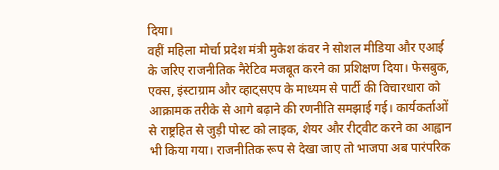दिया।
वहीं महिला मोर्चा प्रदेश मंत्री मुकेश कंवर ने सोशल मीडिया और एआई के जरिए राजनीतिक नैरेटिव मजबूत करने का प्रशिक्षण दिया। फेसबुक, एक्स, इंस्टाग्राम और व्हाट्सएप के माध्यम से पार्टी की विचारधारा को आक्रामक तरीके से आगे बढ़ाने की रणनीति समझाई गई। कार्यकर्ताओं से राष्ट्रहित से जुड़ी पोस्ट को लाइक, शेयर और रीट्वीट करने का आह्वान भी किया गया। राजनीतिक रूप से देखा जाए तो भाजपा अब पारंपरिक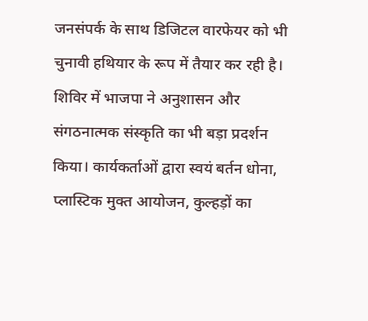जनसंपर्क के साथ डिजिटल वारफेयर को भी चुनावी हथियार के रूप में तैयार कर रही है।
शिविर में भाजपा ने अनुशासन और संगठनात्मक संस्कृति का भी बड़ा प्रदर्शन किया। कार्यकर्ताओं द्वारा स्वयं बर्तन धोना, प्लास्टिक मुक्त आयोजन, कुल्हड़ों का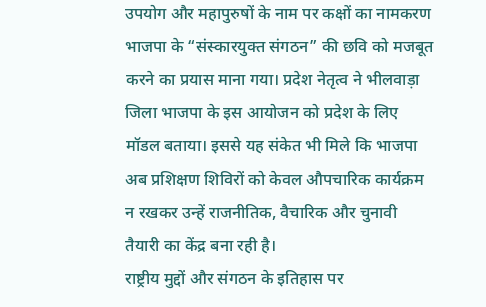उपयोग और महापुरुषों के नाम पर कक्षों का नामकरण भाजपा के “संस्कारयुक्त संगठन” की छवि को मजबूत करने का प्रयास माना गया। प्रदेश नेतृत्व ने भीलवाड़ा जिला भाजपा के इस आयोजन को प्रदेश के लिए मॉडल बताया। इससे यह संकेत भी मिले कि भाजपा अब प्रशिक्षण शिविरों को केवल औपचारिक कार्यक्रम न रखकर उन्हें राजनीतिक, वैचारिक और चुनावी तैयारी का केंद्र बना रही है।
राष्ट्रीय मुद्दों और संगठन के इतिहास पर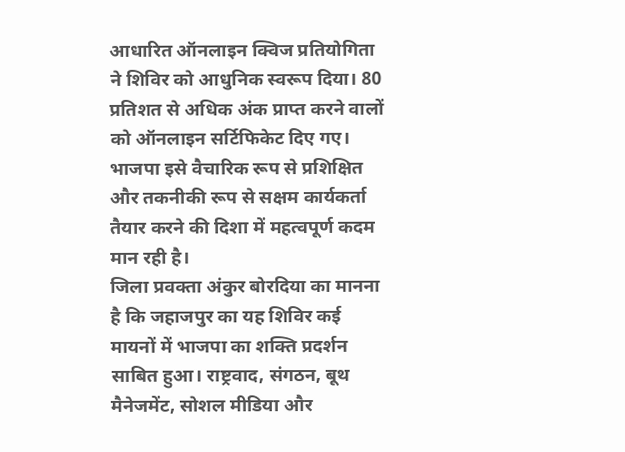आधारित ऑनलाइन क्विज प्रतियोगिता ने शिविर को आधुनिक स्वरूप दिया। 80 प्रतिशत से अधिक अंक प्राप्त करने वालों को ऑनलाइन सर्टिफिकेट दिए गए। भाजपा इसे वैचारिक रूप से प्रशिक्षित और तकनीकी रूप से सक्षम कार्यकर्ता तैयार करने की दिशा में महत्वपूर्ण कदम मान रही है।
जिला प्रवक्ता अंकुर बोरदिया का मानना है कि जहाजपुर का यह शिविर कई मायनों में भाजपा का शक्ति प्रदर्शन साबित हुआ। राष्ट्रवाद, संगठन, बूथ मैनेजमेंट, सोशल मीडिया और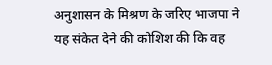अनुशासन के मिश्रण के जरिए भाजपा ने यह संकेत देने की कोशिश की कि वह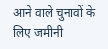आने वाले चुनावों के लिए जमीनी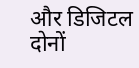और डिजिटल दोनों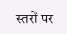स्तरों पर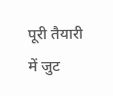पूरी तैयारी में जुट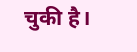चुकी है।